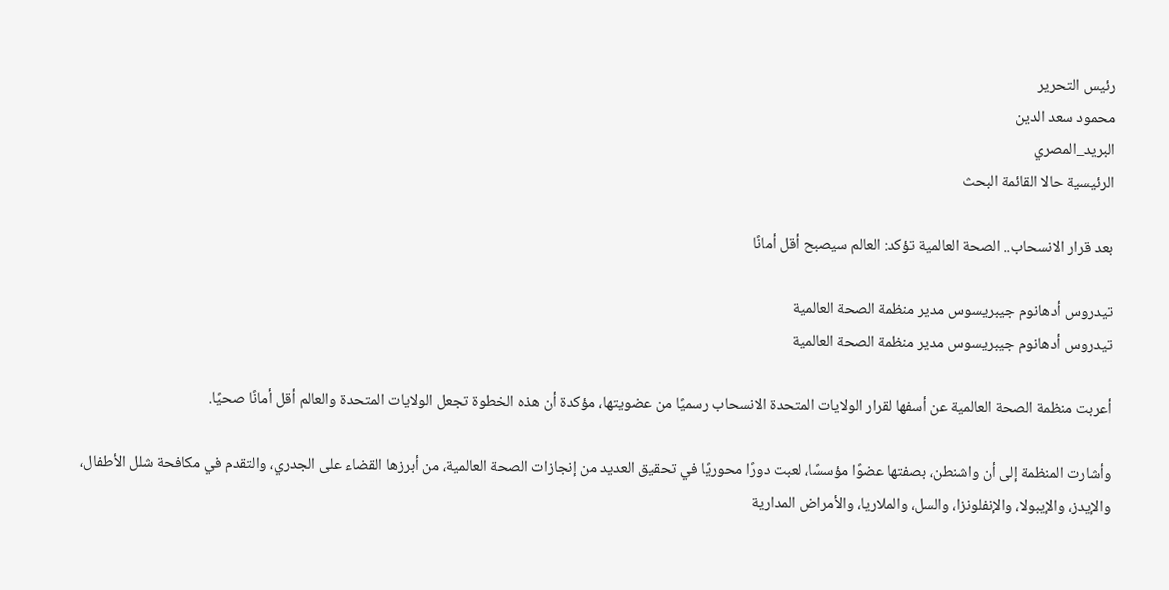رئيس التحرير
محمود سعد الدين
البريد_المصري
الرئيسية حالا القائمة البحث

بعد قرار الانسحاب.. الصحة العالمية تؤكد: العالم سيصبح أقل أمانًا

تيدروس أدهانوم جيبريسوس مدير منظمة الصحة العالمية
تيدروس أدهانوم جيبريسوس مدير منظمة الصحة العالمية

أعربت منظمة الصحة العالمية عن أسفها لقرار الولايات المتحدة الانسحاب رسميًا من عضويتها، مؤكدة أن هذه الخطوة تجعل الولايات المتحدة والعالم أقل أمانًا صحيًا.

وأشارت المنظمة إلى أن واشنطن، بصفتها عضوًا مؤسسًا، لعبت دورًا محوريًا في تحقيق العديد من إنجازات الصحة العالمية، من أبرزها القضاء على الجدري، والتقدم في مكافحة شلل الأطفال، والإيدز، والإيبولا، والإنفلونزا، والسل، والملاريا، والأمراض المدارية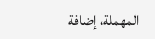المهملة، إضافة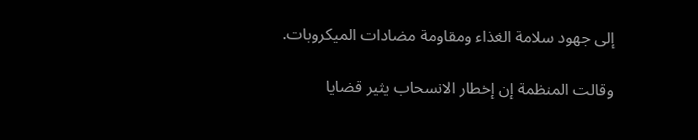إلى جهود سلامة الغذاء ومقاومة مضادات الميكروبات.

وقالت المنظمة إن إخطار الانسحاب يثير قضايا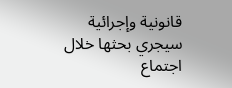قانونية وإجرائية سيجري بحثها خلال اجتماع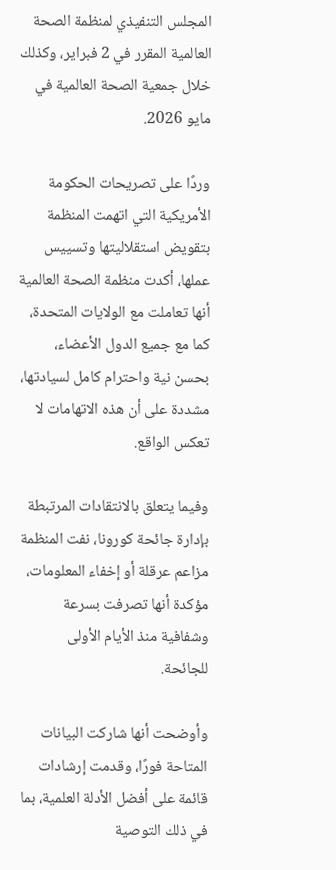المجلس التنفيذي لمنظمة الصحة العالمية المقرر في 2 فبراير، وكذلك خلال جمعية الصحة العالمية في مايو 2026.

وردًا على تصريحات الحكومة الأمريكية التي اتهمت المنظمة بتقويض استقلاليتها وتسييس عملها، أكدت منظمة الصحة العالمية أنها تعاملت مع الولايات المتحدة، كما مع جميع الدول الأعضاء، بحسن نية واحترام كامل لسيادتها، مشددة على أن هذه الاتهامات لا تعكس الواقع.

وفيما يتعلق بالانتقادات المرتبطة بإدارة جائحة كورونا، نفت المنظمة مزاعم عرقلة أو إخفاء المعلومات، مؤكدة أنها تصرفت بسرعة وشفافية منذ الأيام الأولى للجائحة.

وأوضحت أنها شاركت البيانات المتاحة فورًا، وقدمت إرشادات قائمة على أفضل الأدلة العلمية، بما في ذلك التوصية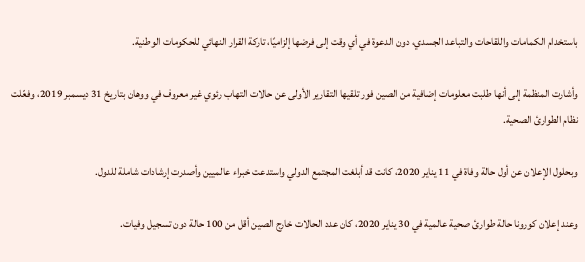باستخدام الكمامات واللقاحات والتباعد الجسدي، دون الدعوة في أي وقت إلى فرضها إلزاميًا، تاركة القرار النهائي للحكومات الوطنية.

وأشارت المنظمة إلى أنها طلبت معلومات إضافية من الصين فور تلقيها التقارير الأولى عن حالات التهاب رئوي غير معروف في ووهان بتاريخ 31 ديسمبر 2019، وفعّلت نظام الطوارئ الصحية.

وبحلول الإعلان عن أول حالة وفاة في 11 يناير 2020، كانت قد أبلغت المجتمع الدولي واستدعت خبراء عالميين وأصدرت إرشادات شاملة للدول.

وعند إعلان كورونا حالة طوارئ صحية عالمية في 30 يناير 2020، كان عدد الحالات خارج الصين أقل من 100 حالة دون تسجيل وفيات.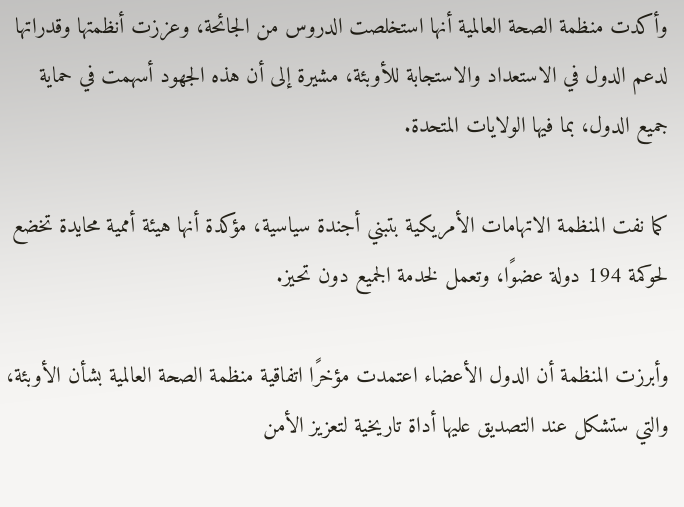وأكدت منظمة الصحة العالمية أنها استخلصت الدروس من الجائحة، وعززت أنظمتها وقدراتها لدعم الدول في الاستعداد والاستجابة للأوبئة، مشيرة إلى أن هذه الجهود أسهمت في حماية جميع الدول، بما فيها الولايات المتحدة.

كما نفت المنظمة الاتهامات الأمريكية بتبني أجندة سياسية، مؤكدة أنها هيئة أممية محايدة تخضع لحوكمة 194 دولة عضوًا، وتعمل لخدمة الجميع دون تحيز.

وأبرزت المنظمة أن الدول الأعضاء اعتمدت مؤخرًا اتفاقية منظمة الصحة العالمية بشأن الأوبئة، والتي ستشكل عند التصديق عليها أداة تاريخية لتعزيز الأمن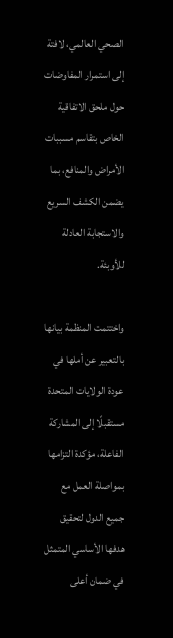الصحي العالمي، لافتة إلى استمرار المفاوضات حول ملحق الاتفاقية الخاص بتقاسم مسببات الأمراض والمنافع، بما يضمن الكشف السريع والاستجابة العادلة للأوبئة.

واختتمت المنظمة بيانها بالتعبير عن أملها في عودة الولايات المتحدة مستقبلًا إلى المشاركة الفاعلة، مؤكدة التزامها بمواصلة العمل مع جميع الدول لتحقيق هدفها الأساسي المتمثل في ضمان أعلى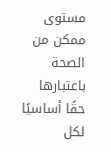مستوى ممكن من الصحة باعتبارها حقًا أساسيًا لكل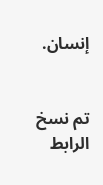إنسان.


تم نسخ الرابط